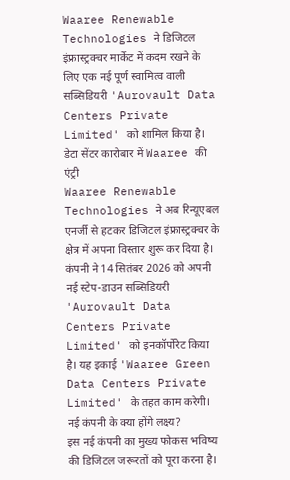Waaree Renewable Technologies ने डिजिटल इंफ्रास्ट्रक्चर मार्केट में कदम रखने के लिए एक नई पूर्ण स्वामित्व वाली सब्सिडियरी 'Aurovault Data Centers Private Limited' को शामिल किया है।
डेटा सेंटर कारोबार में Waaree की एंट्री
Waaree Renewable Technologies ने अब रिन्यूएबल एनर्जी से हटकर डिजिटल इंफ्रास्ट्रक्चर के क्षेत्र में अपना विस्तार शुरू कर दिया है। कंपनी ने 14 सितंबर 2026 को अपनी नई स्टेप-डाउन सब्सिडियरी 'Aurovault Data Centers Private Limited' को इनकॉर्पोरेट किया है। यह इकाई 'Waaree Green Data Centers Private Limited' के तहत काम करेगी।
नई कंपनी के क्या होंगे लक्ष्य?
इस नई कंपनी का मुख्य फोकस भविष्य की डिजिटल जरूरतों को पूरा करना है।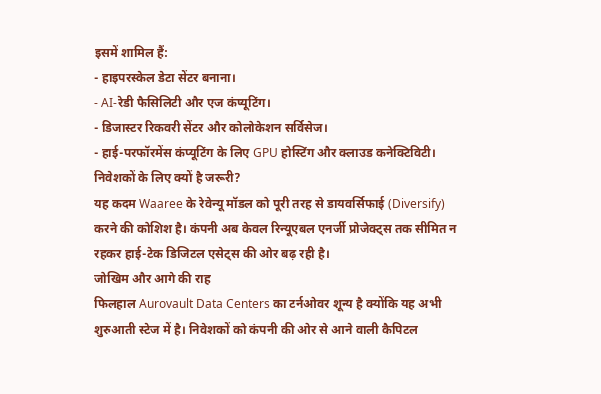इसमें शामिल हैं:
- हाइपरस्केल डेटा सेंटर बनाना।
- AI-रेडी फैसिलिटी और एज कंप्यूटिंग।
- डिजास्टर रिकवरी सेंटर और कोलोकेशन सर्विसेज।
- हाई-परफॉरमेंस कंप्यूटिंग के लिए GPU होस्टिंग और क्लाउड कनेक्टिविटी।
निवेशकों के लिए क्यों है जरूरी?
यह कदम Waaree के रेवेन्यू मॉडल को पूरी तरह से डायवर्सिफाई (Diversify) करने की कोशिश है। कंपनी अब केवल रिन्यूएबल एनर्जी प्रोजेक्ट्स तक सीमित न रहकर हाई-टेक डिजिटल एसेट्स की ओर बढ़ रही है।
जोखिम और आगे की राह
फिलहाल Aurovault Data Centers का टर्नओवर शून्य है क्योंकि यह अभी शुरुआती स्टेज में है। निवेशकों को कंपनी की ओर से आने वाली कैपिटल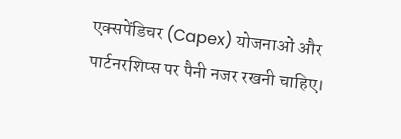एक्सपेंडिचर (Capex) योजनाओं और पार्टनरशिप्स पर पैनी नजर रखनी चाहिए।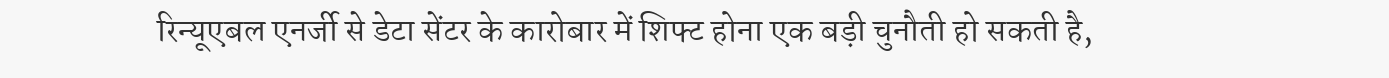रिन्यूएबल एनर्जी से डेटा सेंटर के कारोबार में शिफ्ट होना एक बड़ी चुनौती हो सकती है,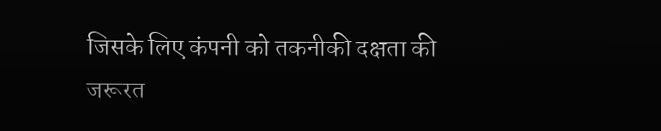जिसके लिए कंपनी को तकनीकी दक्षता की जरूरत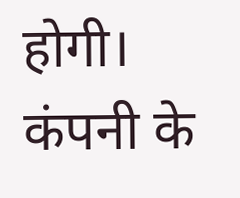होगी। कंपनी के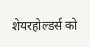शेयरहोल्डर्स को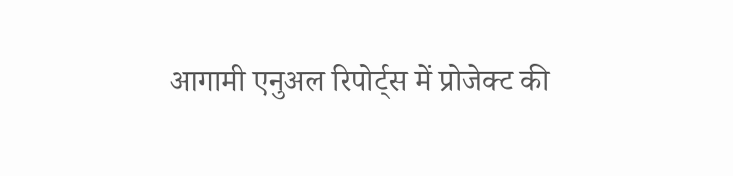आगामी एनुअल रिपोर्ट्स में प्रोजेक्ट की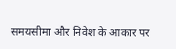समयसीमा और निवेश के आकार पर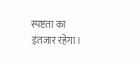स्पष्टता का इंतजार रहेगा।